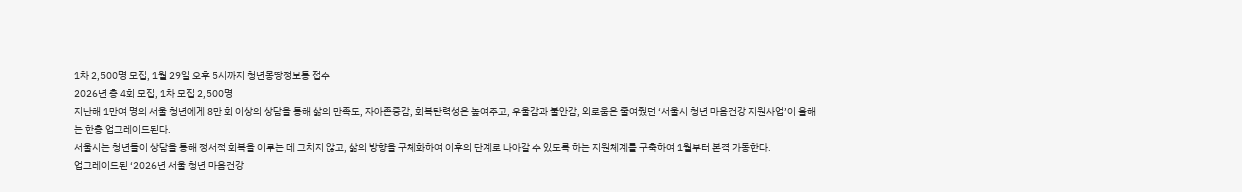1차 2,500명 모집, 1월 29일 오후 5시까지 청년몽땅정보통 접수
2026년 총 4회 모집, 1차 모집 2,500명
지난해 1만여 명의 서울 청년에게 8만 회 이상의 상담을 통해 삶의 만족도, 자아존중감, 회복탄력성은 높여주고, 우울감과 불안감, 외로움은 줄여줬던 ‘서울시 청년 마음건강 지원사업’이 올해는 한층 업그레이드된다.
서울시는 청년들이 상담을 통해 정서적 회복을 이루는 데 그치지 않고, 삶의 방향을 구체화하여 이후의 단계로 나아갈 수 있도록 하는 지원체계를 구축하여 1월부터 본격 가동한다.
업그레이드된 ‘2026년 서울 청년 마음건강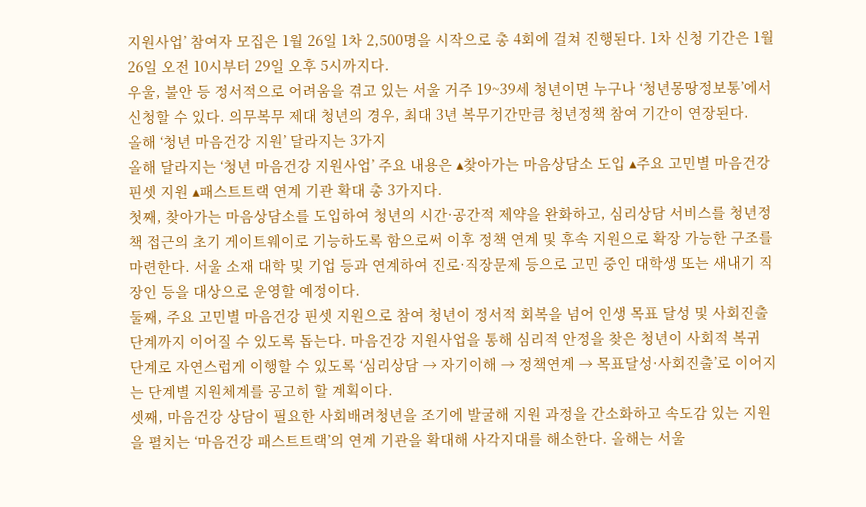지원사업’ 참여자 모집은 1월 26일 1차 2,500명을 시작으로 총 4회에 걸쳐 진행된다. 1차 신청 기간은 1월 26일 오전 10시부터 29일 오후 5시까지다.
우울, 불안 등 정서적으로 어려움을 겪고 있는 서울 거주 19~39세 청년이면 누구나 ‘청년몽땅정보통’에서 신청할 수 있다. 의무복무 제대 청년의 경우, 최대 3년 복무기간만큼 청년정책 참여 기간이 연장된다.
올해 ‘청년 마음건강 지원’ 달라지는 3가지
올해 달라지는 ‘청년 마음건강 지원사업’ 주요 내용은 ▴찾아가는 마음상담소 도입 ▴주요 고민별 마음건강 핀셋 지원 ▴패스트트랙 연계 기관 확대 총 3가지다.
첫째, 찾아가는 마음상담소를 도입하여 청년의 시간·공간적 제약을 완화하고, 심리상담 서비스를 청년정책 접근의 초기 게이트웨이로 기능하도록 함으로써 이후 정책 연계 및 후속 지원으로 확장 가능한 구조를 마련한다. 서울 소재 대학 및 기업 등과 연계하여 진로·직장문제 등으로 고민 중인 대학생 또는 새내기 직장인 등을 대상으로 운영할 예정이다.
둘째, 주요 고민별 마음건강 핀셋 지원으로 참여 청년이 정서적 회복을 넘어 인생 목표 달성 및 사회진출 단계까지 이어질 수 있도록 돕는다. 마음건강 지원사업을 통해 심리적 안정을 찾은 청년이 사회적 복귀 단계로 자연스럽게 이행할 수 있도록 ‘심리상담 → 자기이해 → 정책연계 → 목표달성·사회진출’로 이어지는 단계별 지원체계를 공고히 할 계획이다.
셋째, 마음건강 상담이 필요한 사회배려청년을 조기에 발굴해 지원 과정을 간소화하고 속도감 있는 지원을 펼치는 ‘마음건강 패스트트랙’의 연계 기관을 확대해 사각지대를 해소한다. 올해는 서울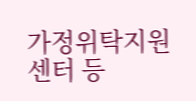가정위탁지원센터 등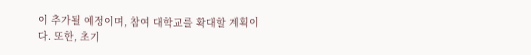이 추가될 예정이며, 참여 대학교를 확대할 계획이다. 또한, 초기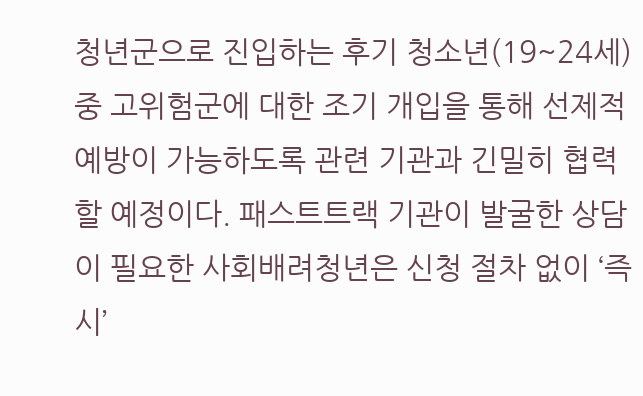청년군으로 진입하는 후기 청소년(19~24세) 중 고위험군에 대한 조기 개입을 통해 선제적 예방이 가능하도록 관련 기관과 긴밀히 협력할 예정이다. 패스트트랙 기관이 발굴한 상담이 필요한 사회배려청년은 신청 절차 없이 ‘즉시’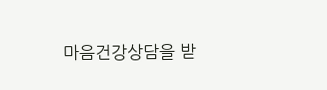마음건강상담을 받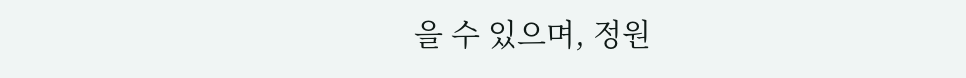을 수 있으며, 정원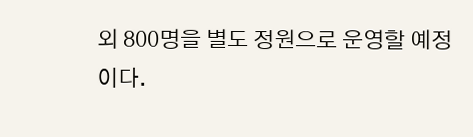외 800명을 별도 정원으로 운영할 예정이다.